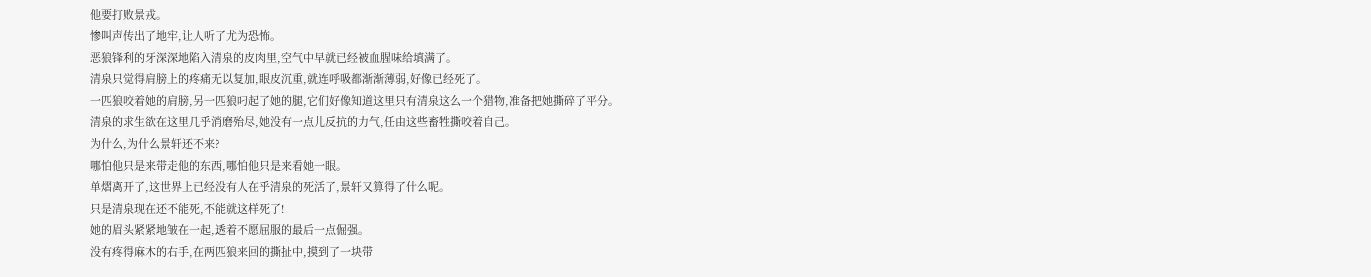他要打败景戎。
惨叫声传出了地牢,让人听了尤为恐怖。
恶狼锋利的牙深深地陷入清泉的皮肉里,空气中早就已经被血腥味给填满了。
清泉只觉得肩膀上的疼痛无以复加,眼皮沉重,就连呼吸都渐渐薄弱,好像已经死了。
一匹狼咬着她的肩膀,另一匹狼叼起了她的腿,它们好像知道这里只有清泉这么一个猎物,准备把她撕碎了平分。
清泉的求生欲在这里几乎消磨殆尽,她没有一点儿反抗的力气,任由这些畜牲撕咬着自己。
为什么,为什么景轩还不来?
哪怕他只是来带走他的东西,哪怕他只是来看她一眼。
单熠离开了,这世界上已经没有人在乎清泉的死活了,景轩又算得了什么呢。
只是清泉现在还不能死,不能就这样死了!
她的眉头紧紧地皱在一起,透着不愿屈服的最后一点倔强。
没有疼得麻木的右手,在两匹狼来回的撕扯中,摸到了一块带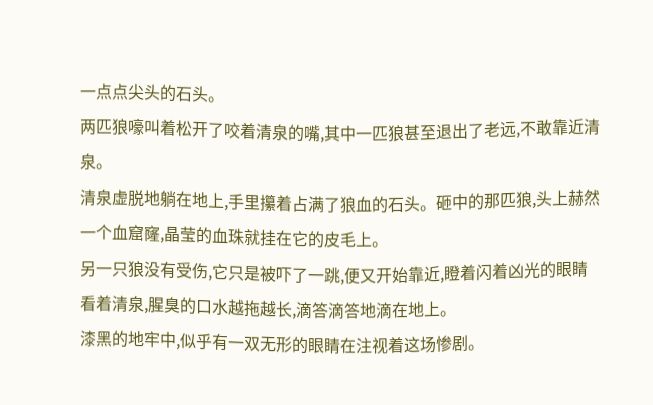一点点尖头的石头。
两匹狼嚎叫着松开了咬着清泉的嘴,其中一匹狼甚至退出了老远,不敢靠近清泉。
清泉虚脱地躺在地上,手里攥着占满了狼血的石头。砸中的那匹狼,头上赫然一个血窟窿,晶莹的血珠就挂在它的皮毛上。
另一只狼没有受伤,它只是被吓了一跳,便又开始靠近,瞪着闪着凶光的眼睛看着清泉,腥臭的口水越拖越长,滴答滴答地滴在地上。
漆黑的地牢中,似乎有一双无形的眼睛在注视着这场惨剧。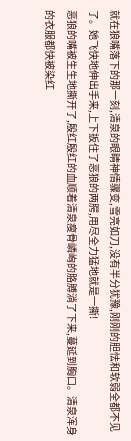就在狼嘴落下的那一刻,清泉的眼睛神情骤变,雪亮如刀,没有半分犹豫,刚刚的胆怯和软弱全都不见了。她飞快地伸出手来,上下扳住了恶狼的两腭,用尽全力猛地就是一撕!
恶狼的嘴被生生地撕开了,殷红殷红的血顺着清泉瘦骨嶙峋的胳膊淌了下来,蔓延到胸口。清泉浑身的衣服都快被染红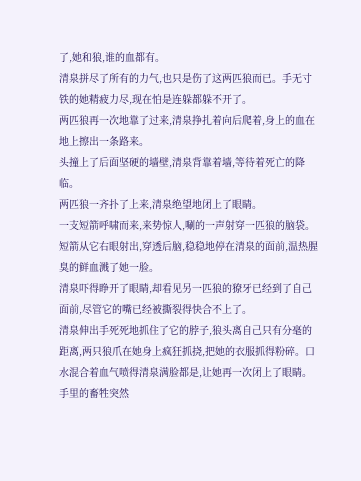了,她和狼,谁的血都有。
清泉拼尽了所有的力气,也只是伤了这两匹狼而已。手无寸铁的她精疲力尽,现在怕是连躲都躲不开了。
两匹狼再一次地靠了过来,清泉挣扎着向后爬着,身上的血在地上擦出一条路来。
头撞上了后面坚硬的墙壁,清泉背靠着墙,等待着死亡的降临。
两匹狼一齐扑了上来,清泉绝望地闭上了眼睛。
一支短箭呼啸而来,来势惊人,唰的一声射穿一匹狼的脑袋。短箭从它右眼射出,穿透后脑,稳稳地停在清泉的面前,温热腥臭的鲜血溅了她一脸。
清泉吓得睁开了眼睛,却看见另一匹狼的獠牙已经到了自己面前,尽管它的嘴已经被撕裂得快合不上了。
清泉伸出手死死地抓住了它的脖子,狼头离自己只有分毫的距离,两只狼爪在她身上疯狂抓挠,把她的衣服抓得粉碎。口水混合着血气喷得清泉满脸都是,让她再一次闭上了眼睛。
手里的畜牲突然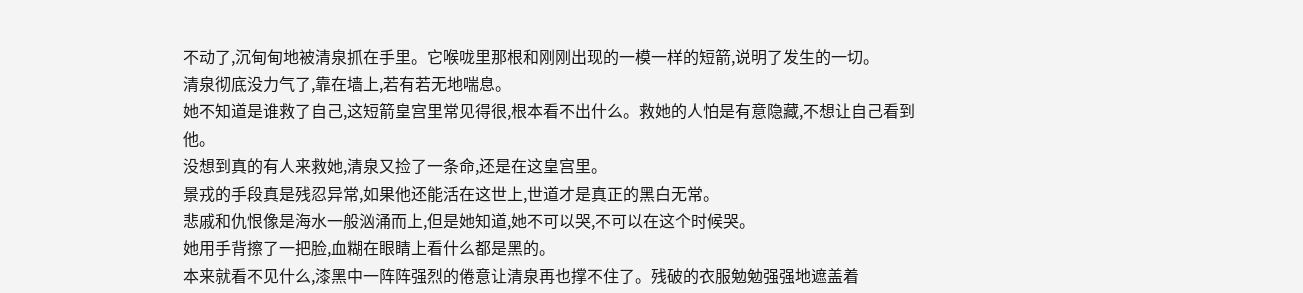不动了,沉甸甸地被清泉抓在手里。它喉咙里那根和刚刚出现的一模一样的短箭,说明了发生的一切。
清泉彻底没力气了,靠在墙上,若有若无地喘息。
她不知道是谁救了自己,这短箭皇宫里常见得很,根本看不出什么。救她的人怕是有意隐藏,不想让自己看到他。
没想到真的有人来救她,清泉又捡了一条命,还是在这皇宫里。
景戎的手段真是残忍异常,如果他还能活在这世上,世道才是真正的黑白无常。
悲戚和仇恨像是海水一般汹涌而上,但是她知道,她不可以哭,不可以在这个时候哭。
她用手背擦了一把脸,血糊在眼睛上看什么都是黑的。
本来就看不见什么,漆黑中一阵阵强烈的倦意让清泉再也撑不住了。残破的衣服勉勉强强地遮盖着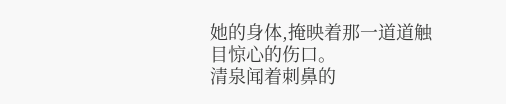她的身体,掩映着那一道道触目惊心的伤口。
清泉闻着刺鼻的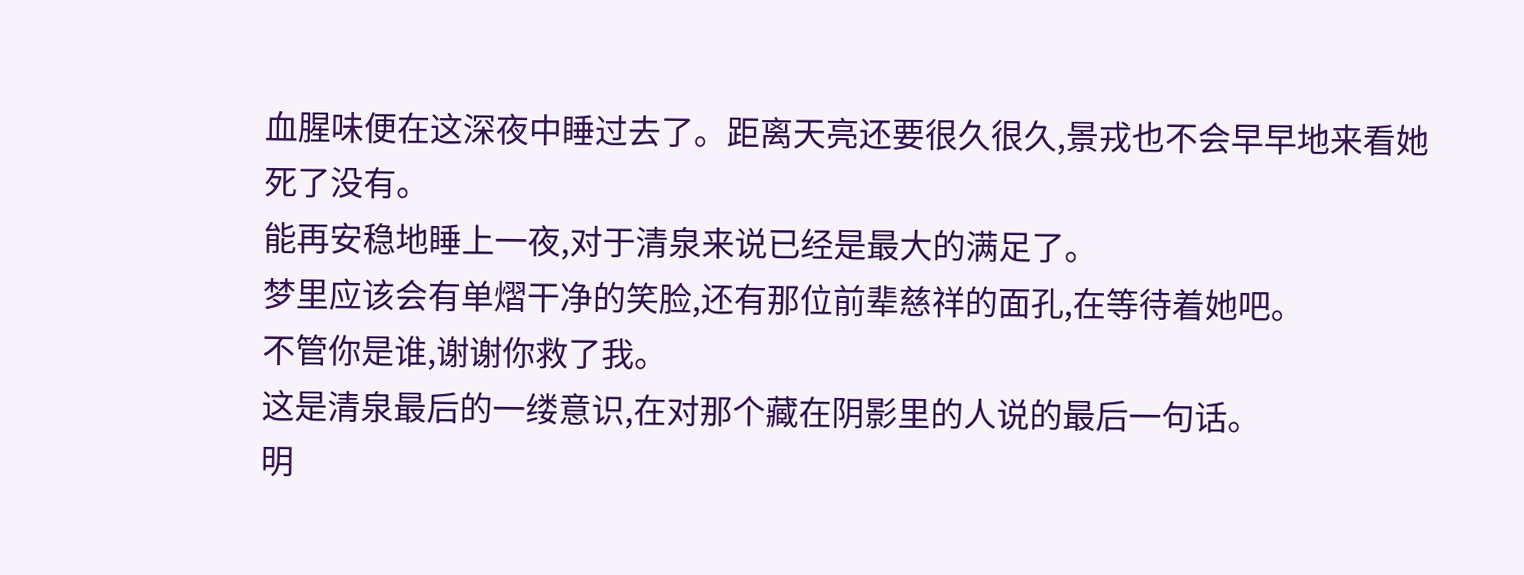血腥味便在这深夜中睡过去了。距离天亮还要很久很久,景戎也不会早早地来看她死了没有。
能再安稳地睡上一夜,对于清泉来说已经是最大的满足了。
梦里应该会有单熠干净的笑脸,还有那位前辈慈祥的面孔,在等待着她吧。
不管你是谁,谢谢你救了我。
这是清泉最后的一缕意识,在对那个藏在阴影里的人说的最后一句话。
明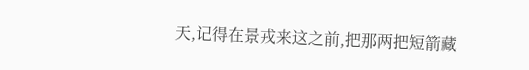天,记得在景戎来这之前,把那两把短箭藏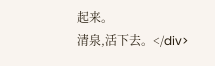起来。
清泉,活下去。</div>